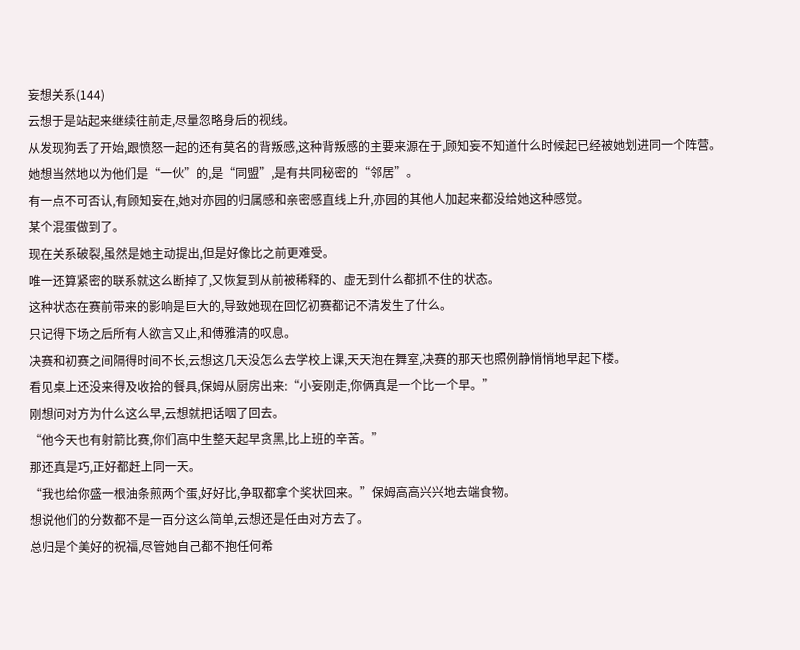妄想关系(144)
云想于是站起来继续往前走,尽量忽略身后的视线。
从发现狗丢了开始,跟愤怒一起的还有莫名的背叛感,这种背叛感的主要来源在于,顾知妄不知道什么时候起已经被她划进同一个阵营。
她想当然地以为他们是“一伙”的,是“同盟”,是有共同秘密的“邻居”。
有一点不可否认,有顾知妄在,她对亦园的归属感和亲密感直线上升,亦园的其他人加起来都没给她这种感觉。
某个混蛋做到了。
现在关系破裂,虽然是她主动提出,但是好像比之前更难受。
唯一还算紧密的联系就这么断掉了,又恢复到从前被稀释的、虚无到什么都抓不住的状态。
这种状态在赛前带来的影响是巨大的,导致她现在回忆初赛都记不清发生了什么。
只记得下场之后所有人欲言又止,和傅雅清的叹息。
决赛和初赛之间隔得时间不长,云想这几天没怎么去学校上课,天天泡在舞室,决赛的那天也照例静悄悄地早起下楼。
看见桌上还没来得及收拾的餐具,保姆从厨房出来:“小妄刚走,你俩真是一个比一个早。”
刚想问对方为什么这么早,云想就把话咽了回去。
“他今天也有射箭比赛,你们高中生整天起早贪黑,比上班的辛苦。”
那还真是巧,正好都赶上同一天。
“我也给你盛一根油条煎两个蛋,好好比,争取都拿个奖状回来。”保姆高高兴兴地去端食物。
想说他们的分数都不是一百分这么简单,云想还是任由对方去了。
总归是个美好的祝福,尽管她自己都不抱任何希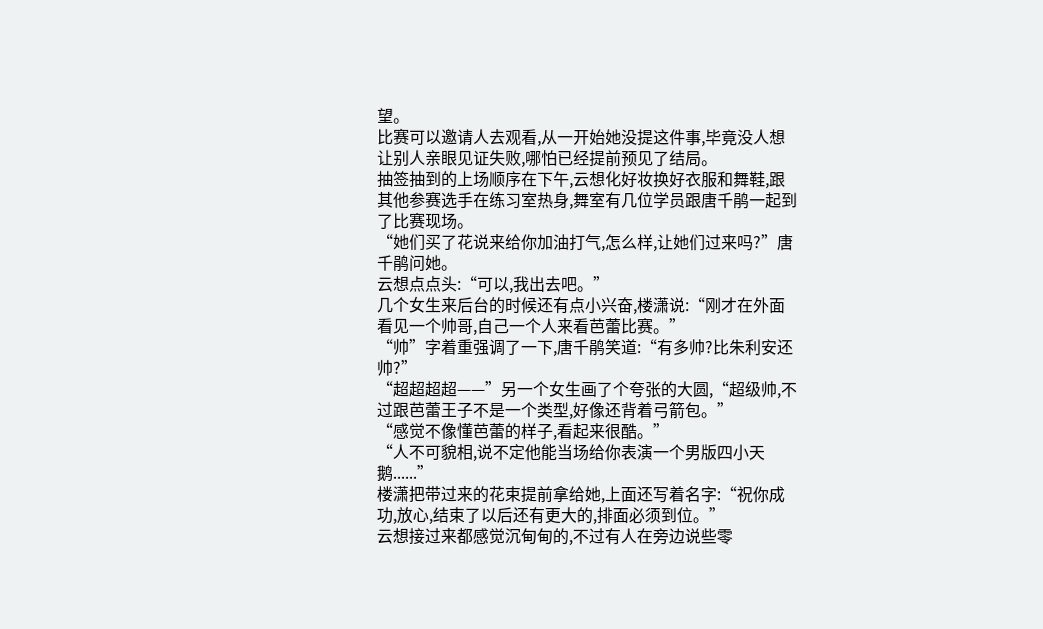望。
比赛可以邀请人去观看,从一开始她没提这件事,毕竟没人想让别人亲眼见证失败,哪怕已经提前预见了结局。
抽签抽到的上场顺序在下午,云想化好妆换好衣服和舞鞋,跟其他参赛选手在练习室热身,舞室有几位学员跟唐千鹃一起到了比赛现场。
“她们买了花说来给你加油打气,怎么样,让她们过来吗?”唐千鹃问她。
云想点点头:“可以,我出去吧。”
几个女生来后台的时候还有点小兴奋,楼潇说:“刚才在外面看见一个帅哥,自己一个人来看芭蕾比赛。”
“帅”字着重强调了一下,唐千鹃笑道:“有多帅?比朱利安还帅?”
“超超超超——”另一个女生画了个夸张的大圆,“超级帅,不过跟芭蕾王子不是一个类型,好像还背着弓箭包。”
“感觉不像懂芭蕾的样子,看起来很酷。”
“人不可貌相,说不定他能当场给你表演一个男版四小天鹅......”
楼潇把带过来的花束提前拿给她,上面还写着名字:“祝你成功,放心,结束了以后还有更大的,排面必须到位。”
云想接过来都感觉沉甸甸的,不过有人在旁边说些零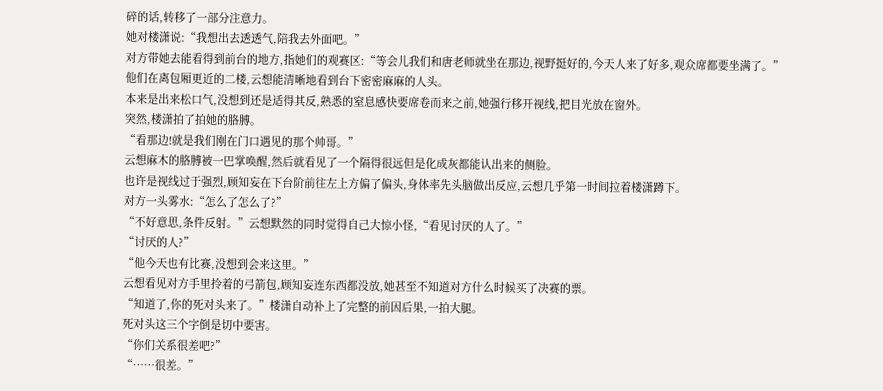碎的话,转移了一部分注意力。
她对楼潇说:“我想出去透透气,陪我去外面吧。”
对方带她去能看得到前台的地方,指她们的观赛区:“等会儿我们和唐老师就坐在那边,视野挺好的,今天人来了好多,观众席都要坐满了。”
他们在离包厢更近的二楼,云想能清晰地看到台下密密麻麻的人头。
本来是出来松口气,没想到还是适得其反,熟悉的窒息感快要席卷而来之前,她强行移开视线,把目光放在窗外。
突然,楼潇拍了拍她的胳膊。
“看那边!就是我们刚在门口遇见的那个帅哥。”
云想麻木的胳膊被一巴掌唤醒,然后就看见了一个隔得很远但是化成灰都能认出来的侧脸。
也许是视线过于强烈,顾知妄在下台阶前往左上方偏了偏头,身体率先头脑做出反应,云想几乎第一时间拉着楼潇蹲下。
对方一头雾水:“怎么了怎么了?”
“不好意思,条件反射。”云想默然的同时觉得自己大惊小怪,“看见讨厌的人了。”
“讨厌的人?”
“他今天也有比赛,没想到会来这里。”
云想看见对方手里拎着的弓箭包,顾知妄连东西都没放,她甚至不知道对方什么时候买了决赛的票。
“知道了,你的死对头来了。”楼潇自动补上了完整的前因后果,一拍大腿。
死对头这三个字倒是切中要害。
“你们关系很差吧?”
“……很差。”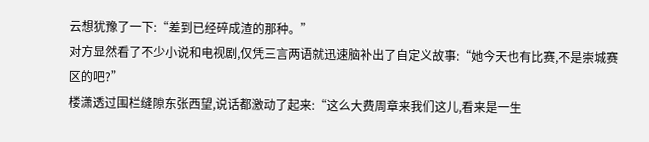云想犹豫了一下:“差到已经碎成渣的那种。”
对方显然看了不少小说和电视剧,仅凭三言两语就迅速脑补出了自定义故事:“她今天也有比赛,不是崇城赛区的吧?”
楼潇透过围栏缝隙东张西望,说话都激动了起来:“这么大费周章来我们这儿,看来是一生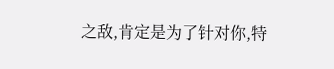之敌,肯定是为了针对你,特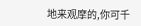地来观摩的,你可千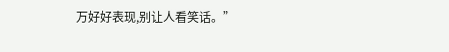万好好表现,别让人看笑话。”